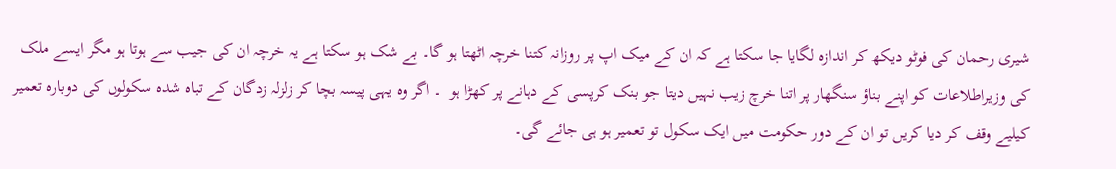شیری رحمان کی فوٹو دیکھ کر اندازہ لگایا جا سکتا ہے کہ ان کے میک اپ پر روزانہ کتنا خرچہ اٹھتا ہو گا۔ بے شک ہو سکتا ہے یہ خرچہ ان کی جیب سے ہوتا ہو مگر ایسے ملک کی وزیراطلاعات کو اپنے بناؤ سنگھار پر اتنا خرچ زیب نہیں دیتا جو بنک کرپسی کے دہانے پر کھڑا ہو  ۔ اگر وہ یہی پیسہ بچا کر زلزلہ زدگان کے تباہ شدہ سکولوں کی دوبارہ تعمیر کیلیے وقف کر دیا کریں تو ان کے دور حکومت میں ایک سکول تو تعمیر ہو ہی جائے گی۔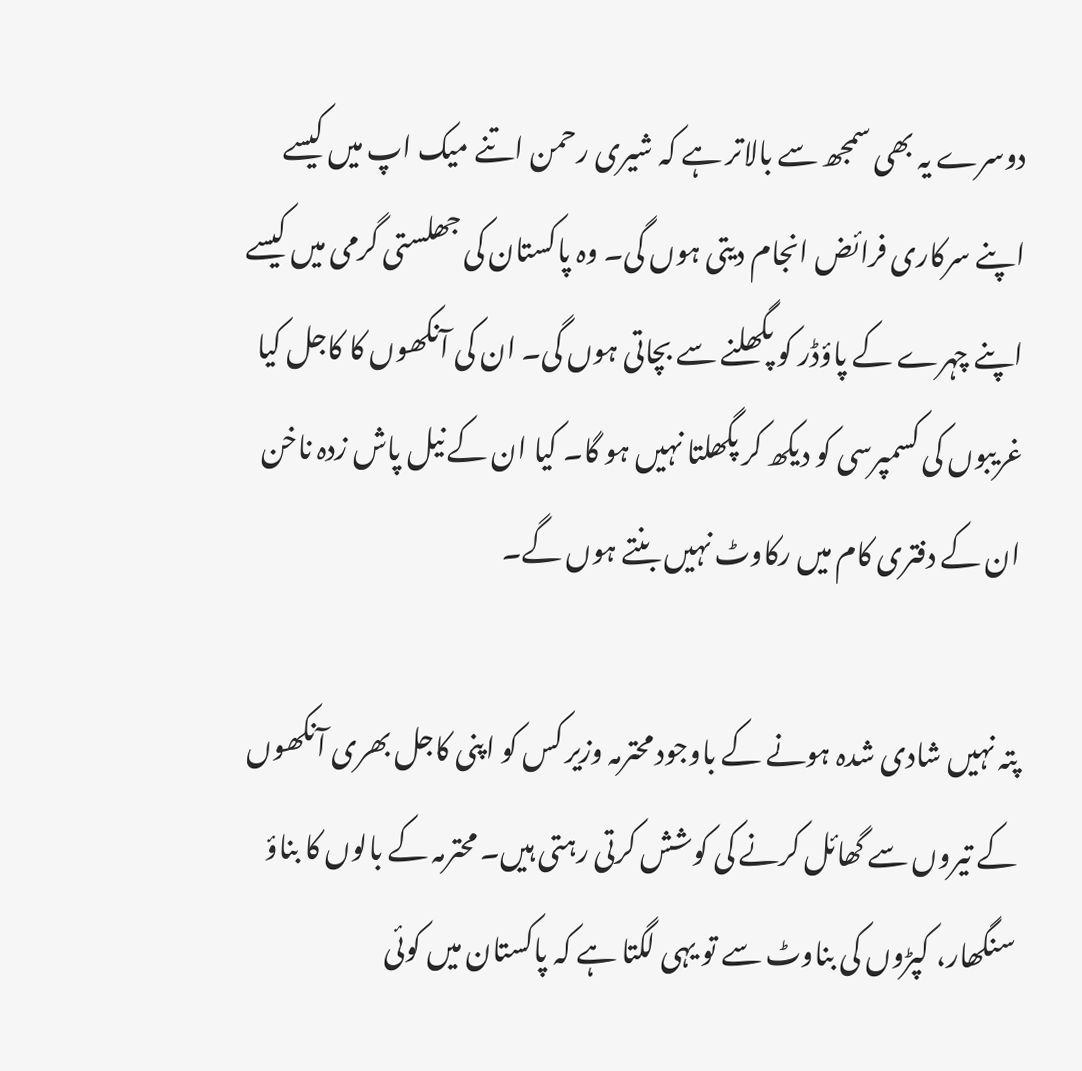دوسرے یہ بھی سمجھ سے بالاتر ہے کہ شیری رحمن اتنے میک اپ میں کیسے اپنے سرکاری فرائض انجام دیتی ہوں گی۔ وہ پاکستان کی جھلستی گرمی میں کیسے اپنے چہرے کے پاؤڈر کو پگھلنے سے بچاتی ہوں گی۔ ان کی آنکھوں کا کاجل کیا غریبوں کی کسمپرسی کو دیکھ کر پگھلتا نہیں ہو گا۔ کیا ان کے نیل پاش زدہ ناخن ان کے دفتری کام میں رکاوٹ نہیں بنتے ہوں گے۔

پتہ نہیں شادی شدہ ہونے کے باوجود محترمہ وزیر کس کو اپنی کاجل بھری آنکھوں کے تیروں سے گھائل کرنے کی کوشش کرتی رہتی ہیں۔ محترمہ کے بالوں کا بناؤ سنگھار، کپڑوں کی بناوٹ سے تو یہی لگتا ہے کہ پاکستان میں کوئی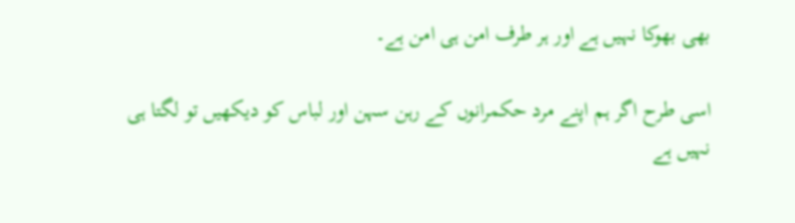بھی بھوکا نہیں ہے اور ہر طرف امن ہی امن ہے۔

اسی طرح اگر ہم اپنے مرد حکمرانوں کے رہن سہن اور لباس کو دیکھیں تو لگتا ہی نہیں ہے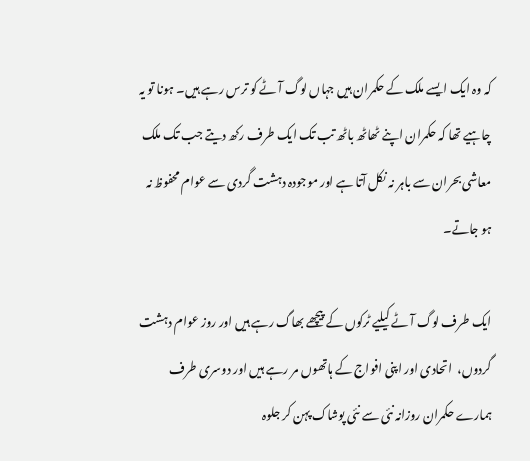کہ وہ ایک ایسے ملک کے حکمران ہیں جہاں لوگ آٹے کو ترس رہے ہیں۔ ہونا تو یہ چاہیے تھا کہ حکمران اپنے ٹھاٹھ باٹھ تب تک ایک طرف رکھ دیتے جب تک ملک معاشی بحران سے باہر نہ نکل آتا ہے اور موجودہ دہشت گردی سے عوام محفوظ نہ ہو جاتے۔

ایک طرف لوگ آٹے کیلیے ٹرکوں کے پیچھے بھاگ رہے ہیں اور روز عوام دہشت گردوں،  اتحادی اور اپنی افواج کے ہاتھوں مر رہے ہیں اور دوسری طرف ہمارے حکمران روزانہ نئی سے نئی پوشاک پہن کر جلوہ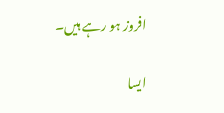افروز ہو رہے ہیں۔

ایسا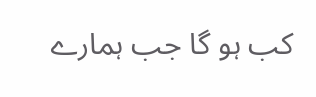کب ہو گا جب ہمارے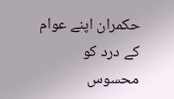حکمران اپنے عوام کے درد کو محسوس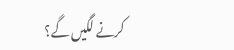کرنے لگیں گے؟